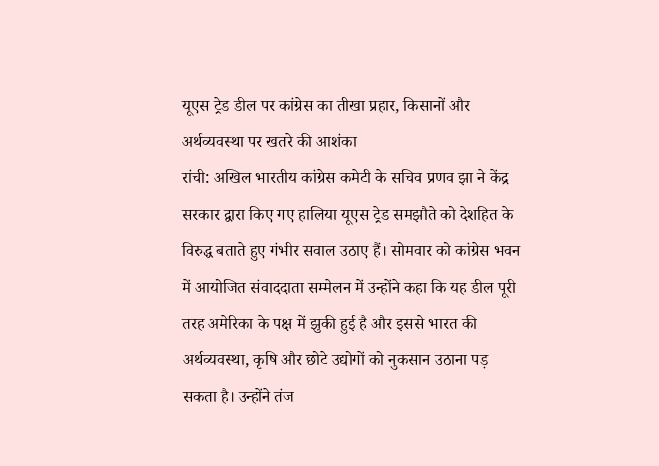यूएस ट्रेड डील पर कांग्रेस का तीखा प्रहार, किसानों और अर्थव्यवस्था पर खतरे की आशंका
रांची: अखिल भारतीय कांग्रेस कमेटी के सचिव प्रणव झा ने केंद्र सरकार द्वारा किए गए हालिया यूएस ट्रेड समझौते को देशहित के विरुद्ध बताते हुए गंभीर सवाल उठाए हैं। सोमवार को कांग्रेस भवन में आयोजित संवाददाता सम्मेलन में उन्होंने कहा कि यह डील पूरी तरह अमेरिका के पक्ष में झुकी हुई है और इससे भारत की अर्थव्यवस्था, कृषि और छोटे उद्योगों को नुकसान उठाना पड़ सकता है। उन्होंने तंज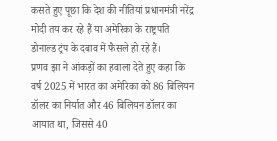कसते हुए पूछा कि देश की नीतियां प्रधानमंत्री नरेंद्र मोदी तय कर रहे हैं या अमेरिका के राष्ट्रपति डोनाल्ड ट्रंप के दबाव में फैसले हो रहे हैं।
प्रणव झा ने आंकड़ों का हवाला देते हुए कहा कि वर्ष 2025 में भारत का अमेरिका को 86 बिलियन डॉलर का निर्यात और 46 बिलियन डॉलर का आयात था, जिससे 40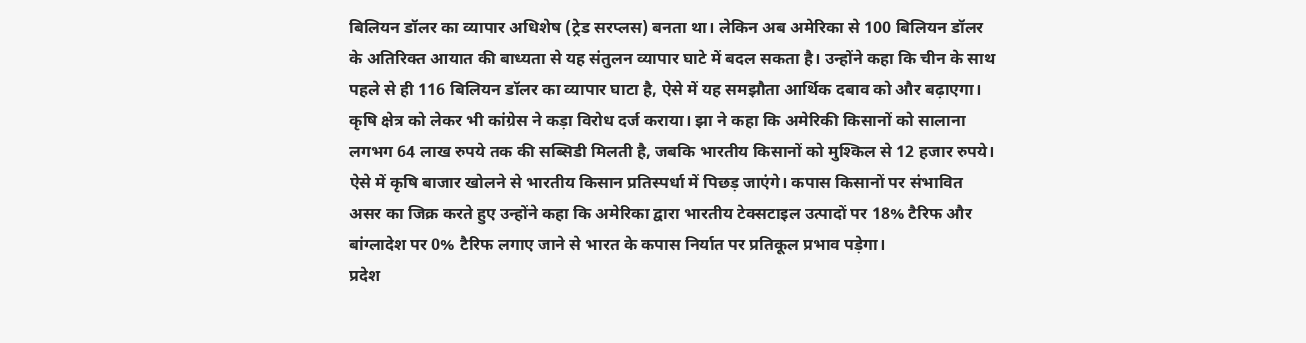बिलियन डॉलर का व्यापार अधिशेष (ट्रेड सरप्लस) बनता था। लेकिन अब अमेरिका से 100 बिलियन डॉलर के अतिरिक्त आयात की बाध्यता से यह संतुलन व्यापार घाटे में बदल सकता है। उन्होंने कहा कि चीन के साथ पहले से ही 116 बिलियन डॉलर का व्यापार घाटा है, ऐसे में यह समझौता आर्थिक दबाव को और बढ़ाएगा।
कृषि क्षेत्र को लेकर भी कांग्रेस ने कड़ा विरोध दर्ज कराया। झा ने कहा कि अमेरिकी किसानों को सालाना लगभग 64 लाख रुपये तक की सब्सिडी मिलती है, जबकि भारतीय किसानों को मुश्किल से 12 हजार रुपये। ऐसे में कृषि बाजार खोलने से भारतीय किसान प्रतिस्पर्धा में पिछड़ जाएंगे। कपास किसानों पर संभावित असर का जिक्र करते हुए उन्होंने कहा कि अमेरिका द्वारा भारतीय टेक्सटाइल उत्पादों पर 18% टैरिफ और बांग्लादेश पर 0% टैरिफ लगाए जाने से भारत के कपास निर्यात पर प्रतिकूल प्रभाव पड़ेगा।
प्रदेश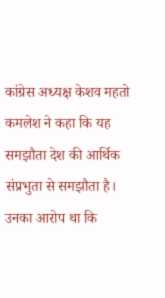कांग्रेस अध्यक्ष केशव महतो कमलेश ने कहा कि यह समझौता देश की आर्थिक संप्रभुता से समझौता है। उनका आरोप था कि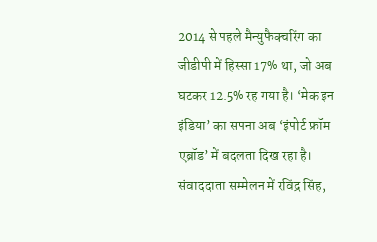2014 से पहले मैन्युफैक्चरिंग का जीडीपी में हिस्सा 17% था, जो अब घटकर 12.5% रह गया है। ‘मेक इन इंडिया’ का सपना अब ‘इंपोर्ट फ्रॉम एब्रॉड’ में बदलता दिख रहा है।
संवाददाता सम्मेलन में रविंद्र सिंह,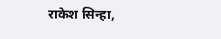राकेश सिन्हा,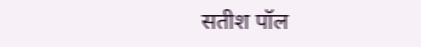सतीश पॉल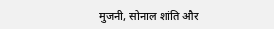मुजनी, सोनाल शांति और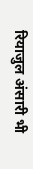रियाजुल अंसारी भी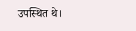उपस्थित थे।